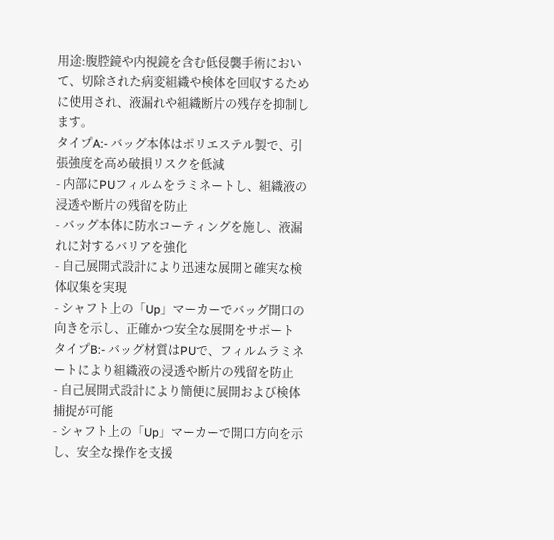用途:腹腔鏡や内視鏡を含む低侵襲手術において、切除された病変組織や検体を回収するために使用され、液漏れや組織断片の残存を抑制します。
タイプA:- バッグ本体はポリエステル製で、引張強度を高め破損リスクを低減
- 内部にPUフィルムをラミネートし、組織液の浸透や断片の残留を防止
- バッグ本体に防水コーティングを施し、液漏れに対するバリアを強化
- 自己展開式設計により迅速な展開と確実な検体収集を実現
- シャフト上の「Up」マーカーでバッグ開口の向きを示し、正確かつ安全な展開をサポート
タイプB:- バッグ材質はPUで、フィルムラミネートにより組織液の浸透や断片の残留を防止
- 自己展開式設計により簡便に展開および検体捕捉が可能
- シャフト上の「Up」マーカーで開口方向を示し、安全な操作を支援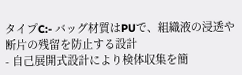タイプC:- バッグ材質はPUで、組織液の浸透や断片の残留を防止する設計
- 自己展開式設計により検体収集を簡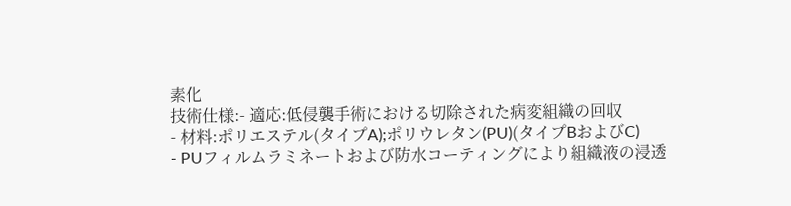素化
技術仕様:- 適応:低侵襲手術における切除された病変組織の回収
- 材料:ポリエステル(タイプA);ポリウレタン(PU)(タイプBおよびC)
- PUフィルムラミネートおよび防水コーティングにより組織液の浸透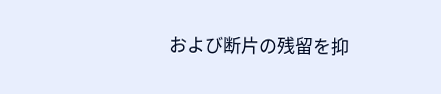および断片の残留を抑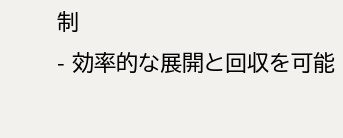制
- 効率的な展開と回収を可能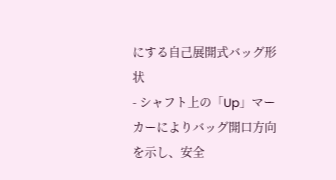にする自己展開式バッグ形状
- シャフト上の「Up」マーカーによりバッグ開口方向を示し、安全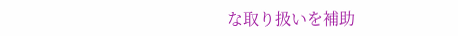な取り扱いを補助